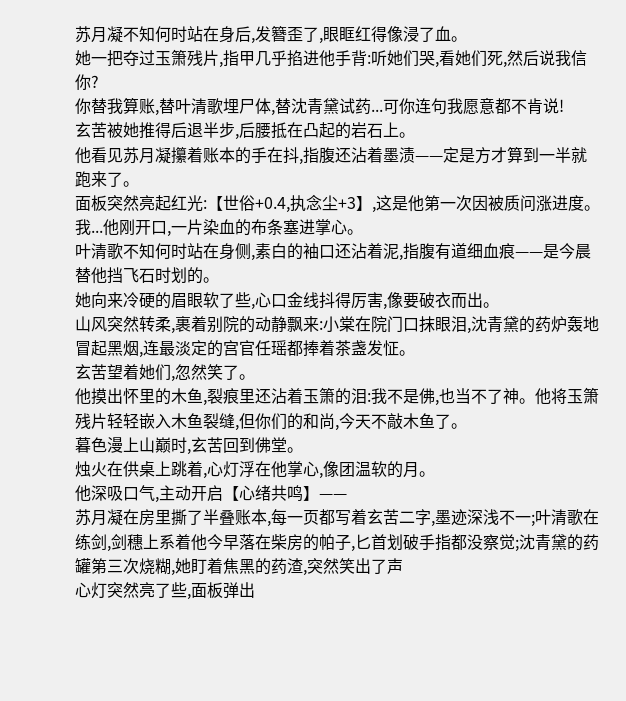苏月凝不知何时站在身后,发簪歪了,眼眶红得像浸了血。
她一把夺过玉箫残片,指甲几乎掐进他手背:听她们哭,看她们死,然后说我信你?
你替我算账,替叶清歌埋尸体,替沈青黛试药...可你连句我愿意都不肯说!
玄苦被她推得后退半步,后腰抵在凸起的岩石上。
他看见苏月凝攥着账本的手在抖,指腹还沾着墨渍——定是方才算到一半就跑来了。
面板突然亮起红光:【世俗+0.4,执念尘+3】,这是他第一次因被质问涨进度。
我...他刚开口,一片染血的布条塞进掌心。
叶清歌不知何时站在身侧,素白的袖口还沾着泥,指腹有道细血痕——是今晨替他挡飞石时划的。
她向来冷硬的眉眼软了些,心口金线抖得厉害,像要破衣而出。
山风突然转柔,裹着别院的动静飘来:小棠在院门口抹眼泪,沈青黛的药炉轰地冒起黑烟,连最淡定的宫官任瑶都捧着茶盏发怔。
玄苦望着她们,忽然笑了。
他摸出怀里的木鱼,裂痕里还沾着玉箫的泪:我不是佛,也当不了神。他将玉箫残片轻轻嵌入木鱼裂缝,但你们的和尚,今天不敲木鱼了。
暮色漫上山巅时,玄苦回到佛堂。
烛火在供桌上跳着,心灯浮在他掌心,像团温软的月。
他深吸口气,主动开启【心绪共鸣】——
苏月凝在房里撕了半叠账本,每一页都写着玄苦二字,墨迹深浅不一;叶清歌在练剑,剑穗上系着他今早落在柴房的帕子,匕首划破手指都没察觉;沈青黛的药罐第三次烧糊,她盯着焦黑的药渣,突然笑出了声
心灯突然亮了些,面板弹出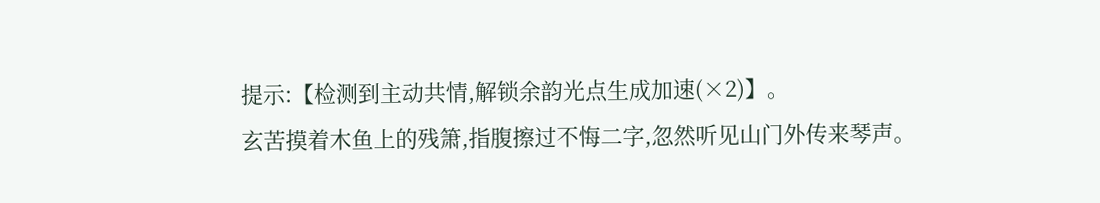提示:【检测到主动共情,解锁余韵光点生成加速(×2)】。
玄苦摸着木鱼上的残箫,指腹擦过不悔二字,忽然听见山门外传来琴声。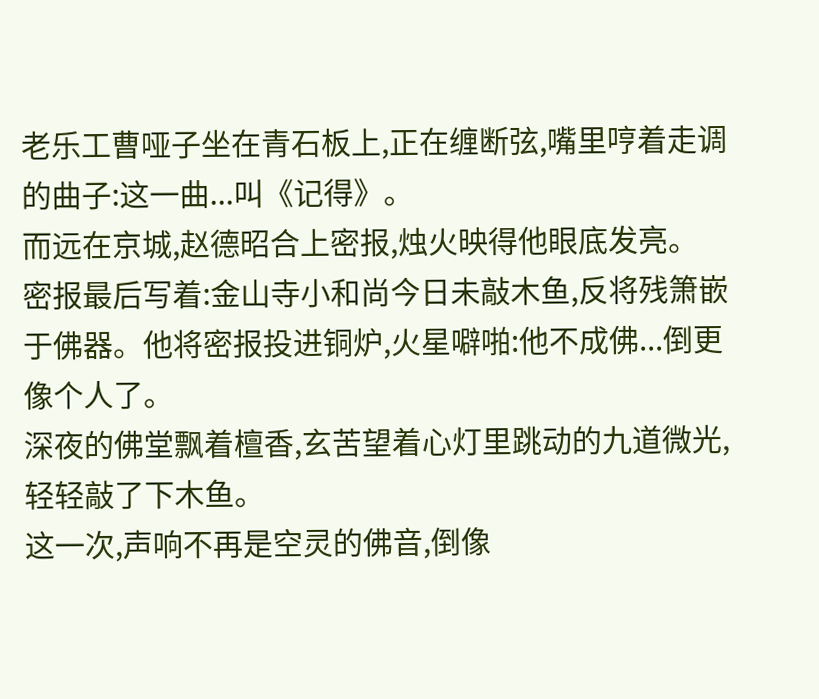老乐工曹哑子坐在青石板上,正在缠断弦,嘴里哼着走调的曲子:这一曲...叫《记得》。
而远在京城,赵德昭合上密报,烛火映得他眼底发亮。
密报最后写着:金山寺小和尚今日未敲木鱼,反将残箫嵌于佛器。他将密报投进铜炉,火星噼啪:他不成佛...倒更像个人了。
深夜的佛堂飘着檀香,玄苦望着心灯里跳动的九道微光,轻轻敲了下木鱼。
这一次,声响不再是空灵的佛音,倒像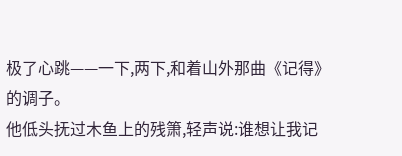极了心跳——一下,两下,和着山外那曲《记得》的调子。
他低头抚过木鱼上的残箫,轻声说:谁想让我记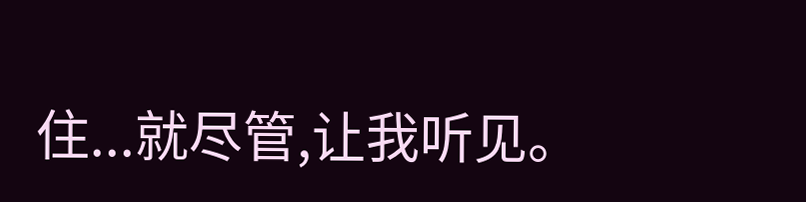住...就尽管,让我听见。